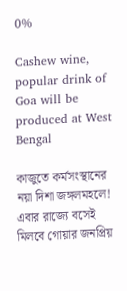0%

Cashew wine, popular drink of Goa will be produced at West Bengal

কাজুতে কর্মসংস্থানের নয়া দিশা জঙ্গলমহলে! এবার রাজ্যে বসেই মিলবে গোয়ার জনপ্রিয়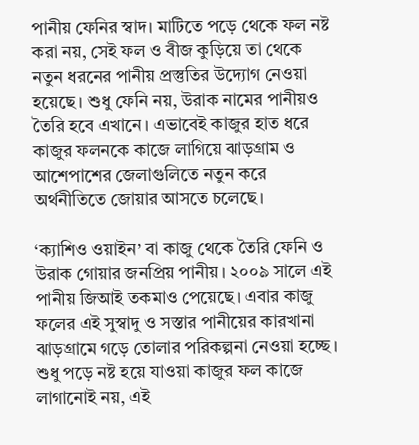পানীয় ফেনির স্বাদ। মাটিতে পড়ে থেকে ফল নষ্ট করা নয়, সেই ফল ও বীজ কুড়িয়ে তা থেকে নতুন ধরনের পানীয় প্রস্তুতির উদ্যোগ নেওয়া হয়েছে। শুধু ফেনি নয়, উরাক নামের পানীয়ও তৈরি হবে এখানে। এভাবেই কাজুর হাত ধরে কাজুর ফলনকে কাজে লাগিয়ে ঝাড়গ্রাম ও আশেপাশের জেলাগুলিতে নতুন করে অর্থনীতিতে জোয়ার আসতে চলেছে।

‘ক্যাশিও ওয়াইন’ বা কাজু থেকে তৈরি ফেনি ও উরাক গোয়ার জনপ্রিয় পানীয়। ২০০৯ সালে এই পানীয় জিআই তকমাও পেয়েছে। এবার কাজু ফলের এই সুস্বাদু ও সস্তার পানীয়ের কারখানা ঝাড়গ্রামে গড়ে তোলার পরিকল্পনা নেওয়া হচ্ছে। শুধু পড়ে নষ্ট হয়ে যাওয়া কাজুর ফল কাজে লাগানোই নয়, এই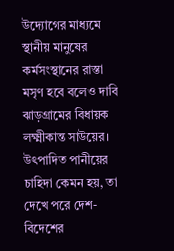উদ্যোগের মাধ্যমে স্থানীয় মানুষের কর্মসংস্থানের রাস্তা মসৃণ হবে বলেও দাবি ঝাড়গ্রামের বিধায়ক লক্ষ্মীকান্ত সাউয়ের। উৎপাদিত পানীয়ের চাহিদা কেমন হয়, তা দেখে পরে দেশ-বিদেশের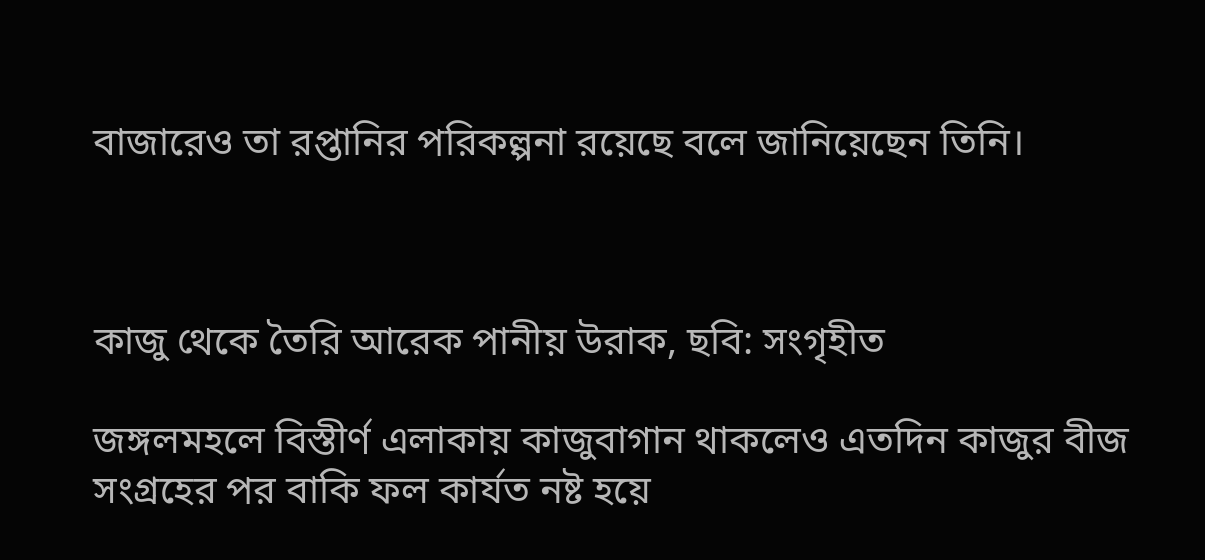বাজারেও তা রপ্তানির পরিকল্পনা রয়েছে বলে জানিয়েছেন তিনি।



কাজু থেকে তৈরি আরেক পানীয় উরাক, ছবি: সংগৃহীত

জঙ্গলমহলে বিস্তীর্ণ এলাকায় কাজুবাগান থাকলেও এতদিন কাজুর বীজ সংগ্রহের পর বাকি ফল কার্যত নষ্ট হয়ে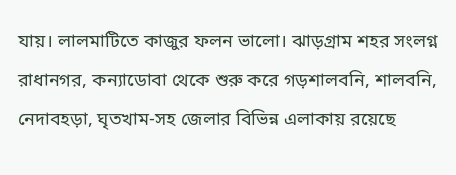যায়। লালমাটিতে কাজুর ফলন ভালো। ঝাড়গ্রাম শহর সংলগ্ন রাধানগর, কন্যাডোবা থেকে শুরু করে গড়শালবনি, শালবনি, নেদাবহড়া, ঘৃতখাম-সহ জেলার বিভিন্ন এলাকায় রয়েছে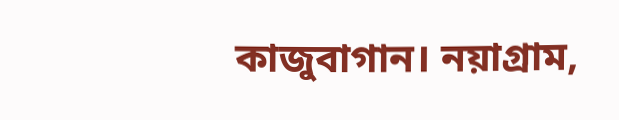কাজুবাগান। নয়াগ্রাম,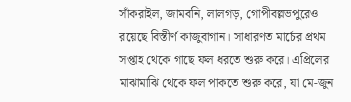সাঁকরাইল, জামবনি, লালগড়, গোপীবল্লভপুরেও রয়েছে বিস্তীর্ণ কাজুবাগান। সাধারণত মার্চের প্রথম সপ্তাহ থেকে গাছে ফল ধরতে শুরু করে। এপ্রিলের মাঝামাঝি থেকে ফল পাকতে শুরু করে, যা মে-জুন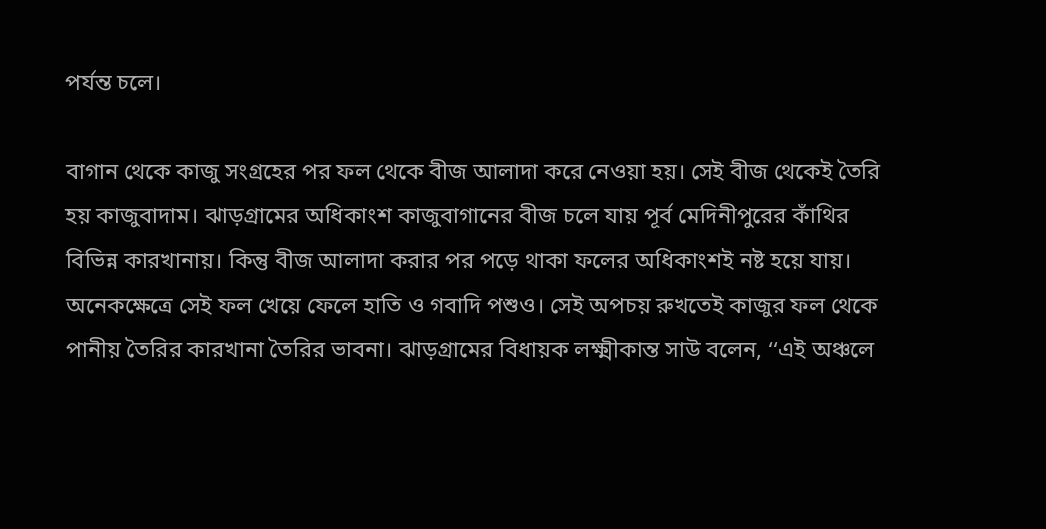পর্যন্ত চলে।

বাগান থেকে কাজু সংগ্রহের পর ফল থেকে বীজ আলাদা করে নেওয়া হয়। সেই বীজ থেকেই তৈরি হয় কাজুবাদাম। ঝাড়গ্রামের অধিকাংশ কাজুবাগানের বীজ চলে যায় পূর্ব মেদিনীপুরের কাঁথির বিভিন্ন কারখানায়। কিন্তু বীজ আলাদা করার পর পড়ে থাকা ফলের অধিকাংশই নষ্ট হয়ে যায়। অনেকক্ষেত্রে সেই ফল খেয়ে ফেলে হাতি ও গবাদি পশুও। সেই অপচয় রুখতেই কাজুর ফল থেকে পানীয় তৈরির কারখানা তৈরির ভাবনা। ঝাড়গ্রামের বিধায়ক লক্ষ্মীকান্ত সাউ বলেন, ‘‘এই অঞ্চলে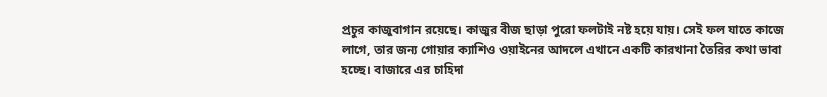প্রচুর কাজুবাগান রয়েছে। কাজুর বীজ ছাড়া পুরো ফলটাই নষ্ট হয়ে যায়। সেই ফল যাতে কাজে লাগে, তার জন্য গোয়ার ক্যাশিও ওয়াইনের আদলে এখানে একটি কারখানা তৈরির কথা ভাবা হচ্ছে। বাজারে এর চাহিদা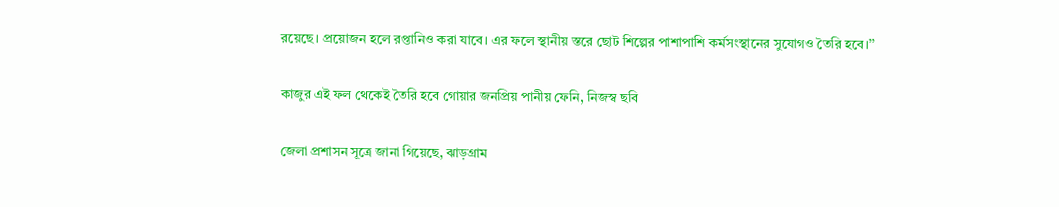রয়েছে। প্রয়োজন হলে রপ্তানিও করা যাবে। এর ফলে স্থানীয় স্তরে ছোট শিল্পের পাশাপাশি কর্মসংস্থানের সুযোগও তৈরি হবে।’’

কাজুর এই ফল থেকেই তৈরি হবে গোয়ার জনপ্রিয় পানীয় ফেনি, নিজস্ব ছবি

জেলা প্রশাসন সূত্রে জানা গিয়েছে, ঝাড়গ্রাম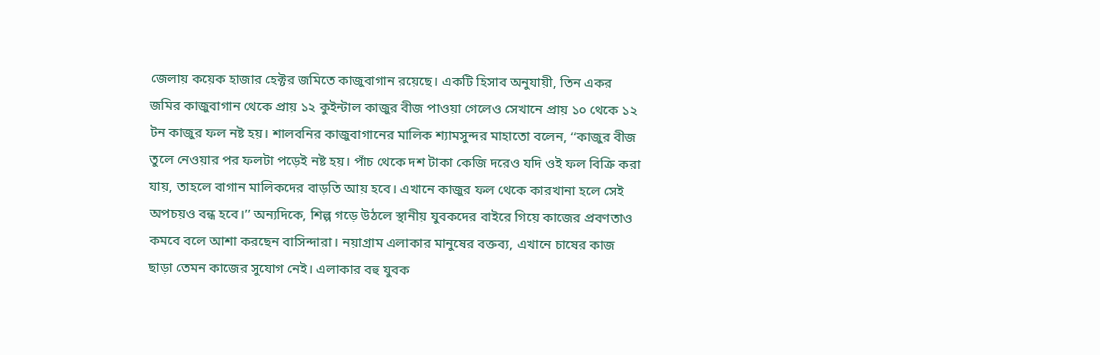জেলায় কয়েক হাজার হেক্টর জমিতে কাজুবাগান রয়েছে। একটি হিসাব অনুযায়ী, তিন একর জমির কাজুবাগান থেকে প্রায় ১২ কুইন্টাল কাজুর বীজ পাওয়া গেলেও সেখানে প্রায় ১০ থেকে ১২ টন কাজুর ফল নষ্ট হয়। শালবনির কাজুবাগানের মালিক শ্যামসুন্দর মাহাতো বলেন, ‘‘কাজুর বীজ তুলে নেওয়ার পর ফলটা পড়েই নষ্ট হয়। পাঁচ থেকে দশ টাকা কেজি দরেও যদি ওই ফল বিক্রি করা যায়, তাহলে বাগান মালিকদের বাড়তি আয় হবে। এখানে কাজুর ফল থেকে কারখানা হলে সেই অপচয়ও বন্ধ হবে।’’ অন্যদিকে, শিল্প গড়ে উঠলে স্থানীয় যুবকদের বাইরে গিয়ে কাজের প্রবণতাও কমবে বলে আশা করছেন বাসিন্দারা। নয়াগ্রাম এলাকার মানুষের বক্তব্য, এখানে চাষের কাজ ছাড়া তেমন কাজের সুযোগ নেই। এলাকার বহু যুবক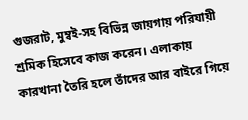গুজরাট, মুম্বই-সহ বিভিন্ন জায়গায় পরিযায়ী শ্রমিক হিসেবে কাজ করেন। এলাকায় কারখানা তৈরি হলে তাঁদের আর বাইরে গিয়ে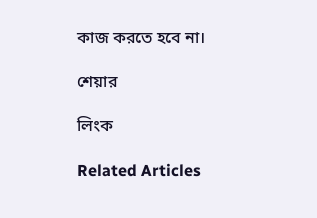কাজ করতে হবে না।

শেয়ার

লিংক

Related Articles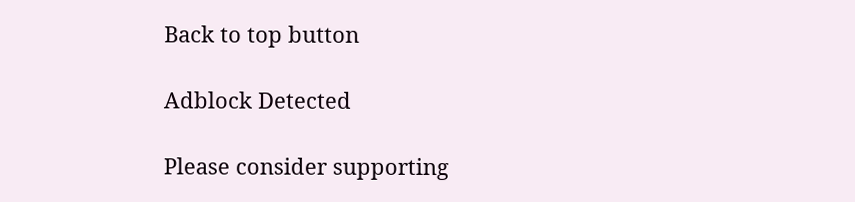Back to top button

Adblock Detected

Please consider supporting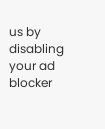us by disabling your ad blocker